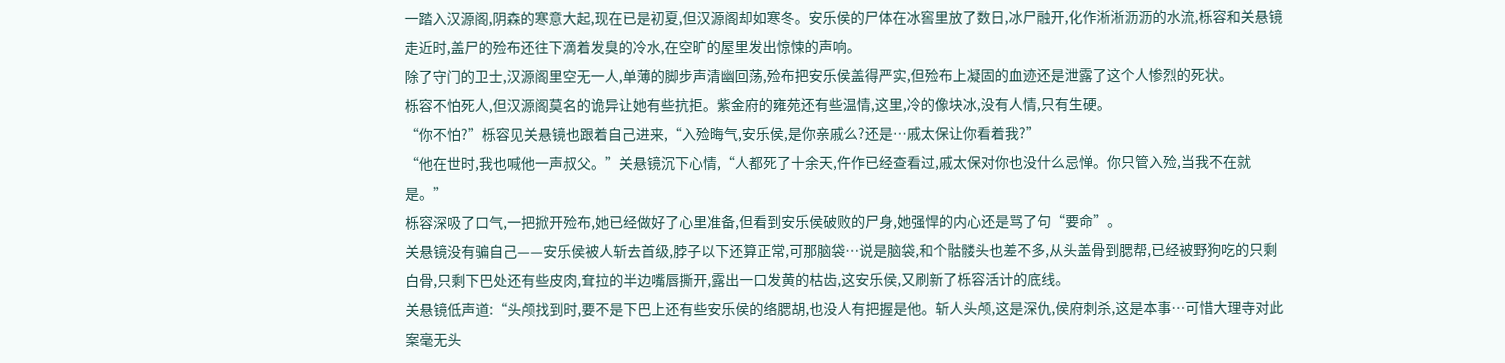一踏入汉源阁,阴森的寒意大起,现在已是初夏,但汉源阁却如寒冬。安乐侯的尸体在冰窖里放了数日,冰尸融开,化作淅淅沥沥的水流,栎容和关悬镜走近时,盖尸的殓布还往下滴着发臭的冷水,在空旷的屋里发出惊悚的声响。
除了守门的卫士,汉源阁里空无一人,单薄的脚步声清幽回荡,殓布把安乐侯盖得严实,但殓布上凝固的血迹还是泄露了这个人惨烈的死状。
栎容不怕死人,但汉源阁莫名的诡异让她有些抗拒。紫金府的雍苑还有些温情,这里,冷的像块冰,没有人情,只有生硬。
“你不怕?”栎容见关悬镜也跟着自己进来,“入殓晦气,安乐侯,是你亲戚么?还是…戚太保让你看着我?”
“他在世时,我也喊他一声叔父。”关悬镜沉下心情,“人都死了十余天,仵作已经查看过,戚太保对你也没什么忌惮。你只管入殓,当我不在就是。”
栎容深吸了口气,一把掀开殓布,她已经做好了心里准备,但看到安乐侯破败的尸身,她强悍的内心还是骂了句“要命”。
关悬镜没有骗自己——安乐侯被人斩去首级,脖子以下还算正常,可那脑袋…说是脑袋,和个骷髅头也差不多,从头盖骨到腮帮,已经被野狗吃的只剩白骨,只剩下巴处还有些皮肉,耷拉的半边嘴唇撕开,露出一口发黄的枯齿,这安乐侯,又刷新了栎容活计的底线。
关悬镜低声道:“头颅找到时,要不是下巴上还有些安乐侯的络腮胡,也没人有把握是他。斩人头颅,这是深仇,侯府刺杀,这是本事…可惜大理寺对此案毫无头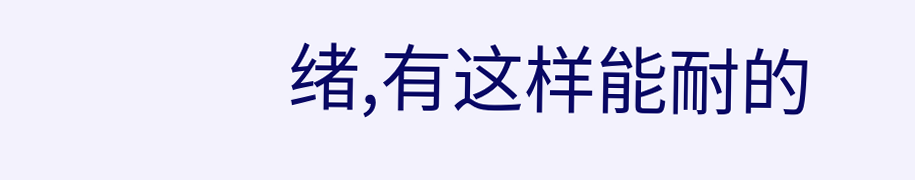绪,有这样能耐的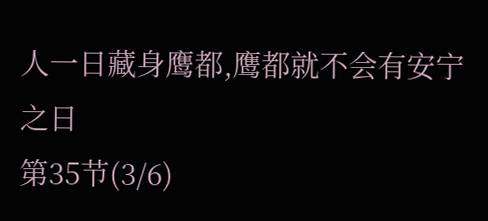人一日藏身鹰都,鹰都就不会有安宁之日
第35节(3/6)